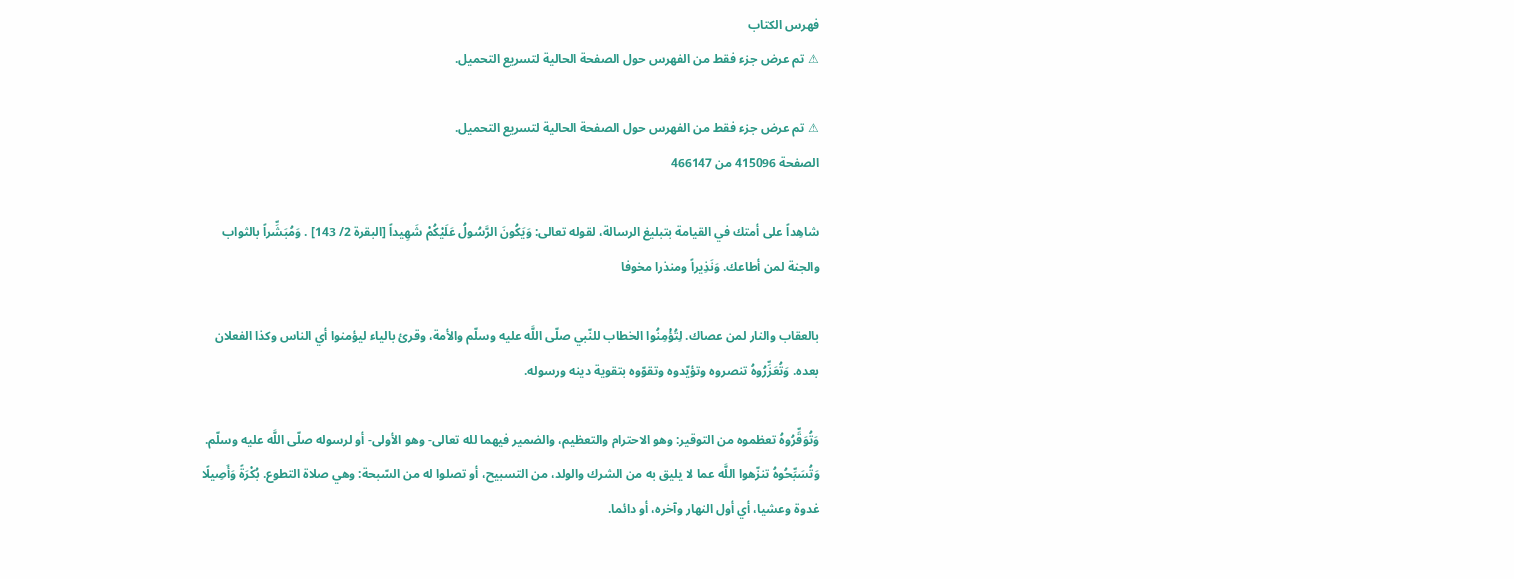فهرس الكتاب
⚠ تم عرض جزء فقط من الفهرس حول الصفحة الحالية لتسريع التحميل.

⚠ تم عرض جزء فقط من الفهرس حول الصفحة الحالية لتسريع التحميل.
الصفحة 415096 من 466147

شاهِداً على أمتك في القيامة بتبليغ الرسالة، لقوله تعالى: وَيَكُونَ الرَّسُولُ عَلَيْكُمْ شَهِيداً [البقرة 2/ 143] . وَمُبَشِّراً بالثواب والجنة لمن أطاعك. وَنَذِيراً ومنذرا مخوفا

بالعقاب والنار لمن عصاك. لِتُؤْمِنُوا الخطاب للنّبي صلّى اللَّه عليه وسلّم والأمة، وقرئ بالياء ليؤمنوا أي الناس وكذا الفعلان بعده. وَتُعَزِّرُوهُ تنصروه وتؤيّدوه وتقوّوه بتقوية دينه ورسوله.

وَتُوَقِّرُوهُ تعظموه من التوقير: وهو الاحترام والتعظيم، والضمير فيهما لله تعالى- وهو الأولى- أو لرسوله صلّى اللَّه عليه وسلّم. وَتُسَبِّحُوهُ تنزّهوا اللَّه عما لا يليق به من الشرك والولد، من التسبيح، أو تصلوا له من السّبحة: وهي صلاة التطوع. بُكْرَةً وَأَصِيلًا غدوة وعشيا، أي أول النهار وآخره، أو دائما.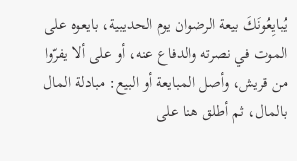يُبايِعُونَكَ بيعة الرضوان يوم الحديبية، بايعوه على الموت في نصرته والدفاع عنه، أو على ألا يفرّوا من قريش، وأصل المبايعة أو البيع: مبادلة المال بالمال، ثم أطلق هنا على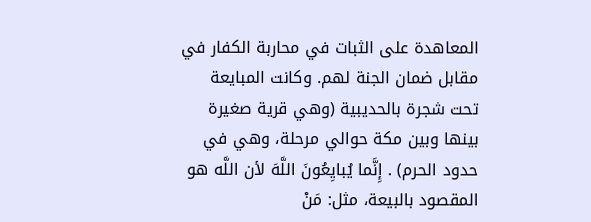المعاهدة على الثبات في محاربة الكفار في مقابل ضمان الجنة لهم. وكانت المبايعة تحت شجرة بالحديبية (وهي قرية صغيرة بينها وبين مكة حوالي مرحلة، وهي في حدود الحرم) . إِنَّما يُبايِعُونَ اللَّهَ لأن اللَّه هو المقصود بالبيعة، مثل: مَنْ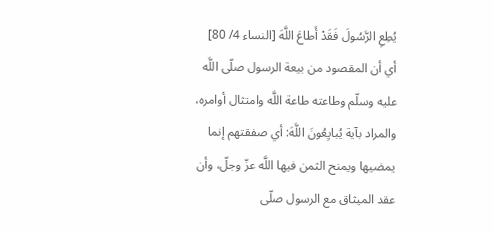يُطِعِ الرَّسُولَ فَقَدْ أَطاعَ اللَّهَ [النساء 4/ 80] أي أن المقصود من بيعة الرسول صلّى اللَّه عليه وسلّم وطاعته طاعة اللَّه وامتثال أوامره، والمراد بآية يُبايِعُونَ اللَّهَ: أي صفقتهم إنما يمضيها ويمنح الثمن فيها اللَّه عزّ وجلّ، وأن عقد الميثاق مع الرسول صلّى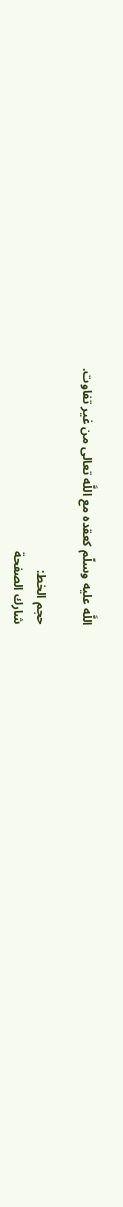اللَّه عليه وسلّم كعقده مع اللَّه تعالى من غير تفاوت.

حجم الخط:
شارك الصفحة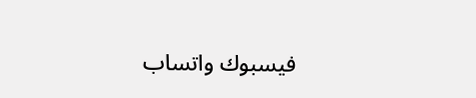فيسبوك واتساب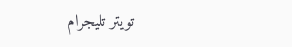تويتر تليجرام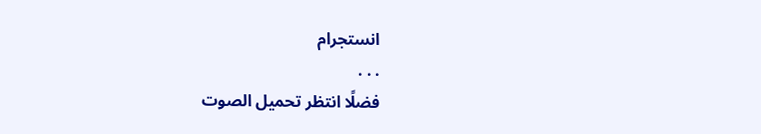انستجرام
. . .
فضلًا انتظر تحميل الصوت